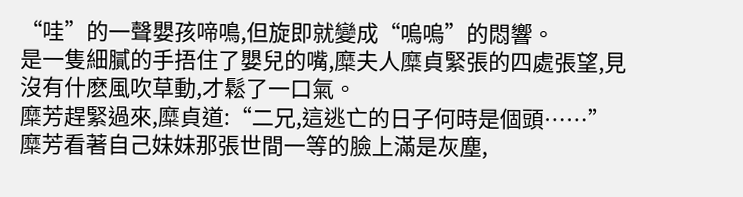“哇”的一聲嬰孩啼鳴,但旋即就變成“嗚嗚”的悶響。
是一隻細膩的手捂住了嬰兒的嘴,糜夫人糜貞緊張的四處張望,見沒有什麽風吹草動,才鬆了一口氣。
糜芳趕緊過來,糜貞道:“二兄,這逃亡的日子何時是個頭……”
糜芳看著自己妹妹那張世間一等的臉上滿是灰塵,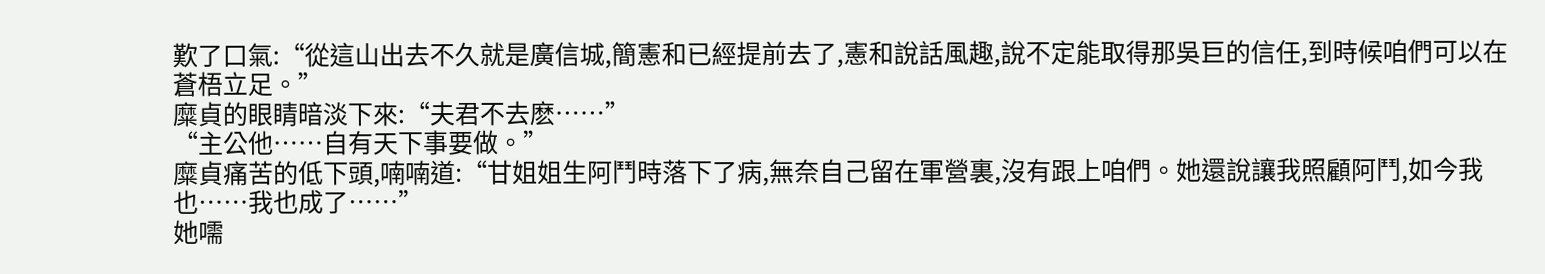歎了口氣:“從這山出去不久就是廣信城,簡憲和已經提前去了,憲和說話風趣,說不定能取得那吳巨的信任,到時候咱們可以在蒼梧立足。”
糜貞的眼睛暗淡下來:“夫君不去麽……”
“主公他……自有天下事要做。”
糜貞痛苦的低下頭,喃喃道:“甘姐姐生阿鬥時落下了病,無奈自己留在軍營裏,沒有跟上咱們。她還說讓我照顧阿鬥,如今我也……我也成了……”
她嚅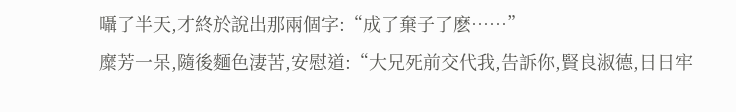囁了半天,才終於說出那兩個字:“成了棄子了麽……”
糜芳一呆,隨後麵色淒苦,安慰道:“大兄死前交代我,告訴你,賢良淑德,日日牢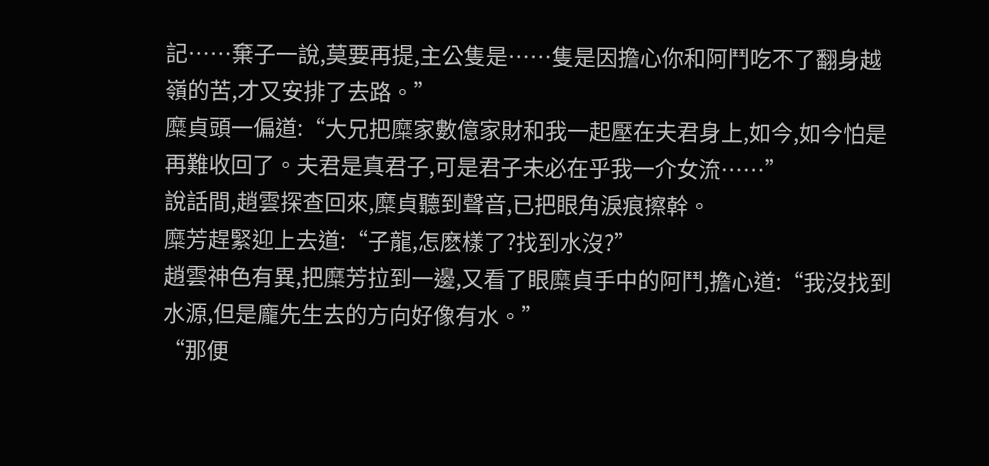記……棄子一說,莫要再提,主公隻是……隻是因擔心你和阿鬥吃不了翻身越嶺的苦,才又安排了去路。”
糜貞頭一偏道:“大兄把糜家數億家財和我一起壓在夫君身上,如今,如今怕是再難收回了。夫君是真君子,可是君子未必在乎我一介女流……”
說話間,趙雲探查回來,糜貞聽到聲音,已把眼角淚痕擦幹。
糜芳趕緊迎上去道:“子龍,怎麽樣了?找到水沒?”
趙雲神色有異,把糜芳拉到一邊,又看了眼糜貞手中的阿鬥,擔心道:“我沒找到水源,但是龐先生去的方向好像有水。”
“那便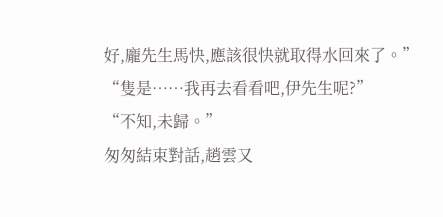好,龐先生馬快,應該很快就取得水回來了。”
“隻是……我再去看看吧,伊先生呢?”
“不知,未歸。”
匆匆結束對話,趙雲又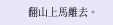翻山上馬離去。